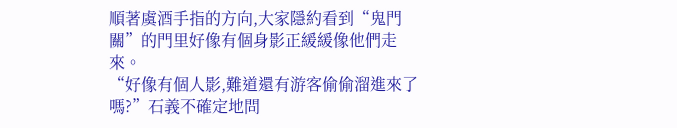順著虞酒手指的方向,大家隱約看到“鬼門關”的門里好像有個身影正緩緩像他們走來。
“好像有個人影,難道還有游客偷偷溜進來了嗎?”石義不確定地問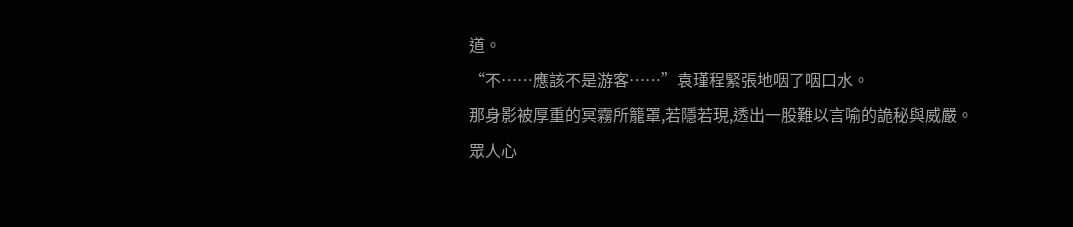道。
“不……應該不是游客……”袁瑾程緊張地咽了咽口水。
那身影被厚重的冥霧所籠罩,若隱若現,透出一股難以言喻的詭秘與威嚴。
眾人心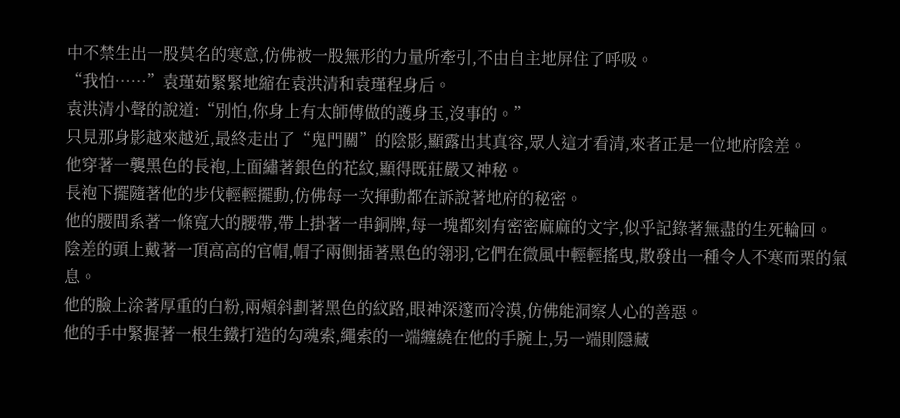中不禁生出一股莫名的寒意,仿佛被一股無形的力量所牽引,不由自主地屏住了呼吸。
“我怕……”袁瑾茹緊緊地縮在袁洪清和袁瑾程身后。
袁洪清小聲的說道:“別怕,你身上有太師傅做的護身玉,沒事的。”
只見那身影越來越近,最終走出了“鬼門關”的陰影,顯露出其真容,眾人這才看清,來者正是一位地府陰差。
他穿著一襲黑色的長袍,上面繡著銀色的花紋,顯得既莊嚴又神秘。
長袍下擺隨著他的步伐輕輕擺動,仿佛每一次揮動都在訴說著地府的秘密。
他的腰間系著一條寬大的腰帶,帶上掛著一串銅牌,每一塊都刻有密密麻麻的文字,似乎記錄著無盡的生死輪回。
陰差的頭上戴著一頂高高的官帽,帽子兩側插著黑色的翎羽,它們在微風中輕輕搖曳,散發出一種令人不寒而栗的氣息。
他的臉上涂著厚重的白粉,兩頰斜劃著黑色的紋路,眼神深邃而冷漠,仿佛能洞察人心的善惡。
他的手中緊握著一根生鐵打造的勾魂索,繩索的一端纏繞在他的手腕上,另一端則隱藏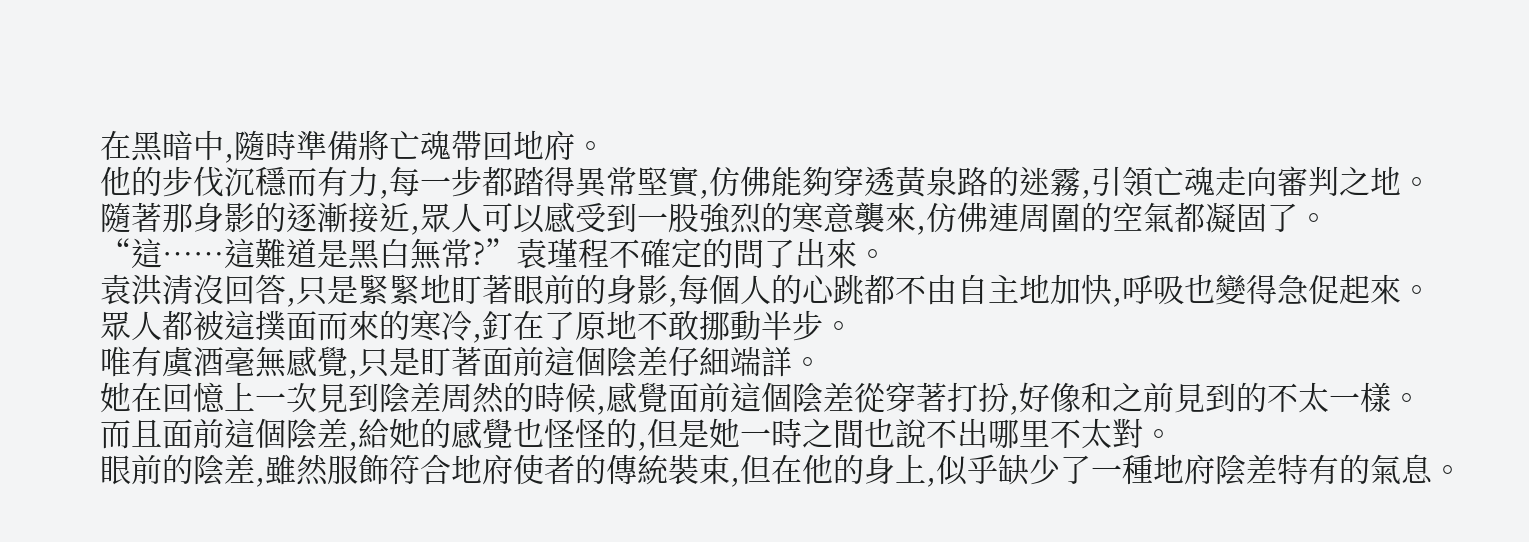在黑暗中,隨時準備將亡魂帶回地府。
他的步伐沉穩而有力,每一步都踏得異常堅實,仿佛能夠穿透黃泉路的迷霧,引領亡魂走向審判之地。
隨著那身影的逐漸接近,眾人可以感受到一股強烈的寒意襲來,仿佛連周圍的空氣都凝固了。
“這……這難道是黑白無常?”袁瑾程不確定的問了出來。
袁洪清沒回答,只是緊緊地盯著眼前的身影,每個人的心跳都不由自主地加快,呼吸也變得急促起來。
眾人都被這撲面而來的寒冷,釘在了原地不敢挪動半步。
唯有虞酒毫無感覺,只是盯著面前這個陰差仔細端詳。
她在回憶上一次見到陰差周然的時候,感覺面前這個陰差從穿著打扮,好像和之前見到的不太一樣。
而且面前這個陰差,給她的感覺也怪怪的,但是她一時之間也說不出哪里不太對。
眼前的陰差,雖然服飾符合地府使者的傳統裝束,但在他的身上,似乎缺少了一種地府陰差特有的氣息。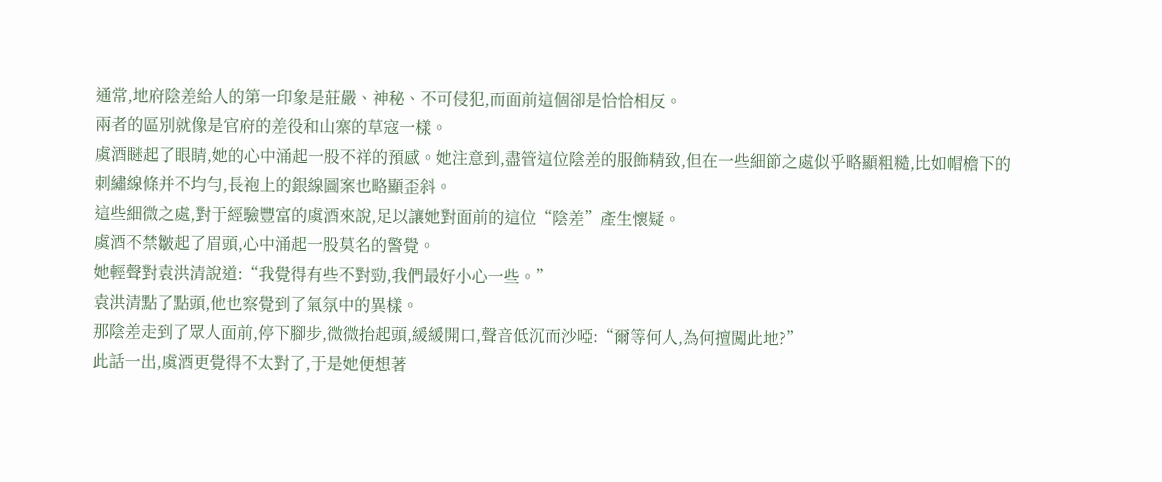通常,地府陰差給人的第一印象是莊嚴、神秘、不可侵犯,而面前這個卻是恰恰相反。
兩者的區別就像是官府的差役和山寨的草寇一樣。
虞酒瞇起了眼睛,她的心中涌起一股不祥的預感。她注意到,盡管這位陰差的服飾精致,但在一些細節之處似乎略顯粗糙,比如帽檐下的刺繡線條并不均勻,長袍上的銀線圖案也略顯歪斜。
這些細微之處,對于經驗豐富的虞酒來說,足以讓她對面前的這位“陰差”產生懷疑。
虞酒不禁皺起了眉頭,心中涌起一股莫名的警覺。
她輕聲對袁洪清說道:“我覺得有些不對勁,我們最好小心一些。”
袁洪清點了點頭,他也察覺到了氣氛中的異樣。
那陰差走到了眾人面前,停下腳步,微微抬起頭,緩緩開口,聲音低沉而沙啞:“爾等何人,為何擅闖此地?”
此話一出,虞酒更覺得不太對了,于是她便想著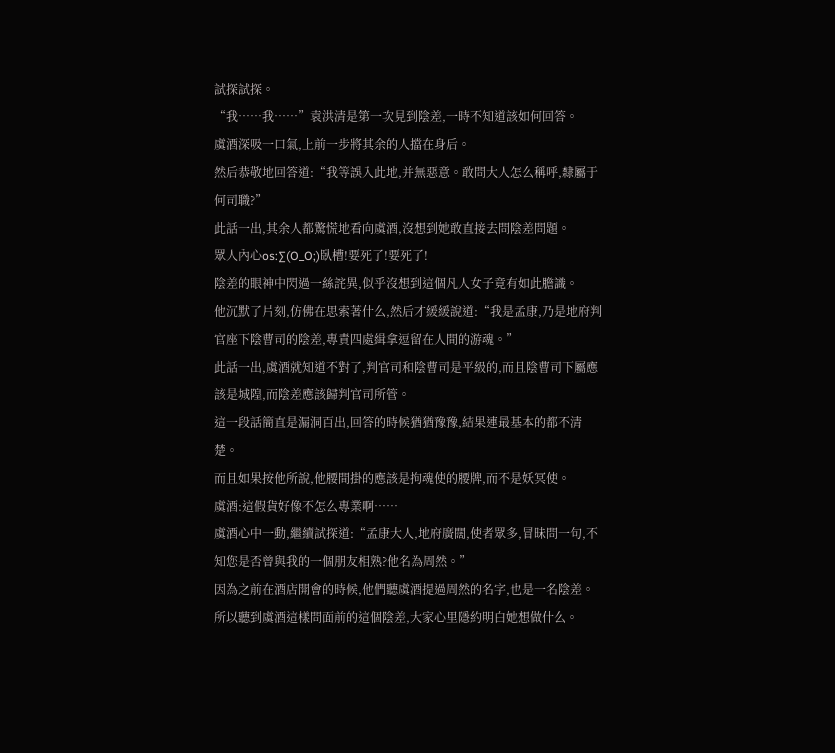試探試探。
“我……我……”袁洪清是第一次見到陰差,一時不知道該如何回答。
虞酒深吸一口氣,上前一步將其余的人擋在身后。
然后恭敬地回答道:“我等誤入此地,并無惡意。敢問大人怎么稱呼,隸屬于何司職?”
此話一出,其余人都驚慌地看向虞酒,沒想到她敢直接去問陰差問題。
眾人內心os:∑(O_O;)臥槽!要死了!要死了!
陰差的眼神中閃過一絲詫異,似乎沒想到這個凡人女子竟有如此膽識。
他沉默了片刻,仿佛在思索著什么,然后才緩緩說道:“我是孟康,乃是地府判官座下陰曹司的陰差,專責四處緝拿逗留在人間的游魂。”
此話一出,虞酒就知道不對了,判官司和陰曹司是平級的,而且陰曹司下屬應該是城隍,而陰差應該歸判官司所管。
這一段話簡直是漏洞百出,回答的時候猶猶豫豫,結果連最基本的都不清楚。
而且如果按他所說,他腰間掛的應該是拘魂使的腰牌,而不是妖冥使。
虞酒:這假貨好像不怎么專業啊……
虞酒心中一動,繼續試探道:“孟康大人,地府廣闊,使者眾多,冒昧問一句,不知您是否曾與我的一個朋友相熟?他名為周然。”
因為之前在酒店開會的時候,他們聽虞酒提過周然的名字,也是一名陰差。
所以聽到虞酒這樣問面前的這個陰差,大家心里隱約明白她想做什么。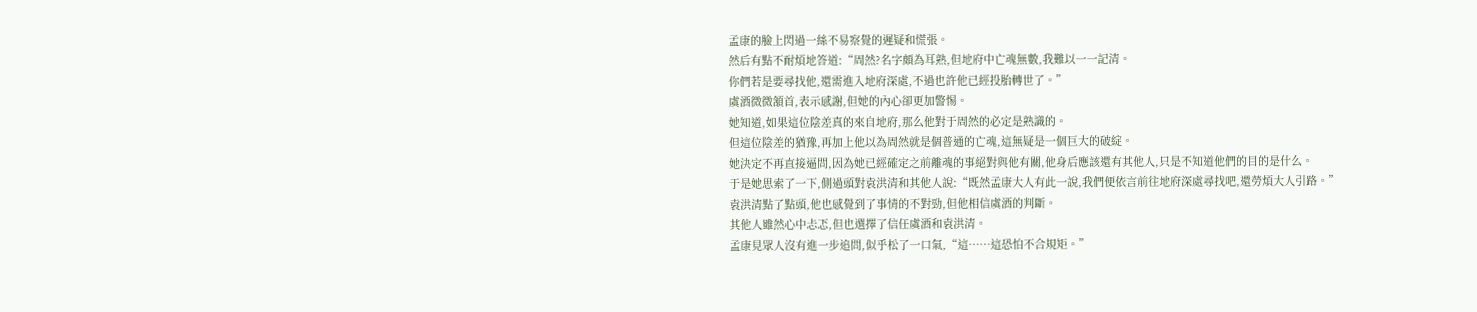孟康的臉上閃過一絲不易察覺的遲疑和慌張。
然后有點不耐煩地答道:“周然?名字頗為耳熟,但地府中亡魂無數,我難以一一記清。
你們若是要尋找他,還需進入地府深處,不過也許他已經投胎轉世了。”
虞酒微微頷首,表示感謝,但她的內心卻更加警惕。
她知道,如果這位陰差真的來自地府,那么他對于周然的必定是熟識的。
但這位陰差的猶豫,再加上他以為周然就是個普通的亡魂,這無疑是一個巨大的破綻。
她決定不再直接逼問,因為她已經確定之前離魂的事絕對與他有關,他身后應該還有其他人,只是不知道他們的目的是什么。
于是她思索了一下,側過頭對袁洪清和其他人說:“既然孟康大人有此一說,我們便依言前往地府深處尋找吧,還勞煩大人引路。”
袁洪清點了點頭,他也感覺到了事情的不對勁,但他相信虞酒的判斷。
其他人雖然心中忐忑,但也選擇了信任虞酒和袁洪清。
孟康見眾人沒有進一步追問,似乎松了一口氣,“這……這恐怕不合規矩。”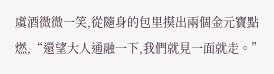虞酒微微一笑,從隨身的包里摸出兩個金元寶點燃,“還望大人通融一下,我們就見一面就走。”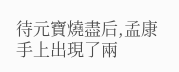待元寶燒盡后,孟康手上出現了兩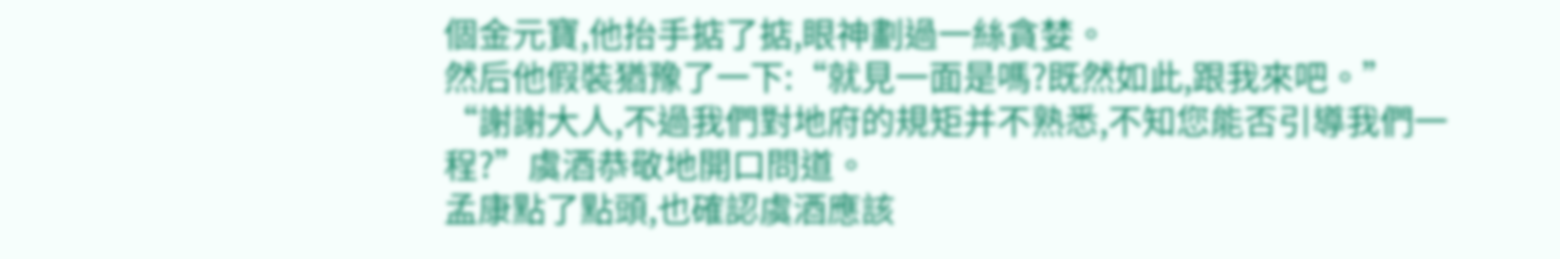個金元寶,他抬手掂了掂,眼神劃過一絲貪婪。
然后他假裝猶豫了一下:“就見一面是嗎?既然如此,跟我來吧。”
“謝謝大人,不過我們對地府的規矩并不熟悉,不知您能否引導我們一程?”虞酒恭敬地開口問道。
孟康點了點頭,也確認虞酒應該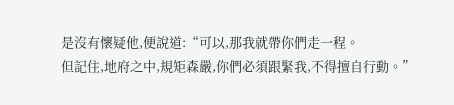是沒有懷疑他,便說道:“可以,那我就帶你們走一程。
但記住,地府之中,規矩森嚴,你們必須跟緊我,不得擅自行動。”